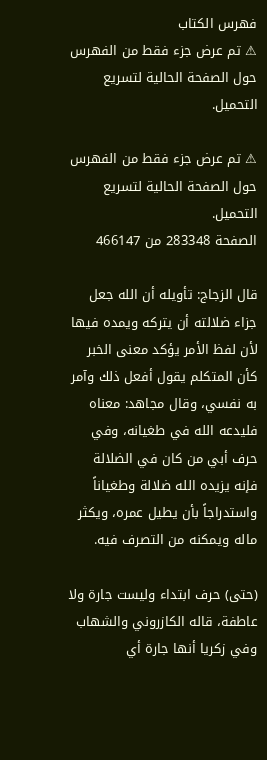فهرس الكتاب
⚠ تم عرض جزء فقط من الفهرس حول الصفحة الحالية لتسريع التحميل.

⚠ تم عرض جزء فقط من الفهرس حول الصفحة الحالية لتسريع التحميل.
الصفحة 283348 من 466147

قال الزجاج: تأويله أن الله جعل جزاء ضلالته أن يتركه ويمده فيها لأن لفظ الأمر يؤكد معنى الخبر كأن المتكلم يقول أفعل ذلك وآمر به نفسي، وقال مجاهد: معناه فليدعه الله في طغيانه، وفي حرف أبي من كان في الضلالة فإنه يزيده الله ضلالة وطغياناً واستدراجاً بأن يطيل عمره، ويكثر ماله ويمكنه من التصرف فيه.

(حتى) حرف ابتداء وليست جارة ولا عاطفة، قاله الكازروني والشهاب وفي زكريا أنها جارة أي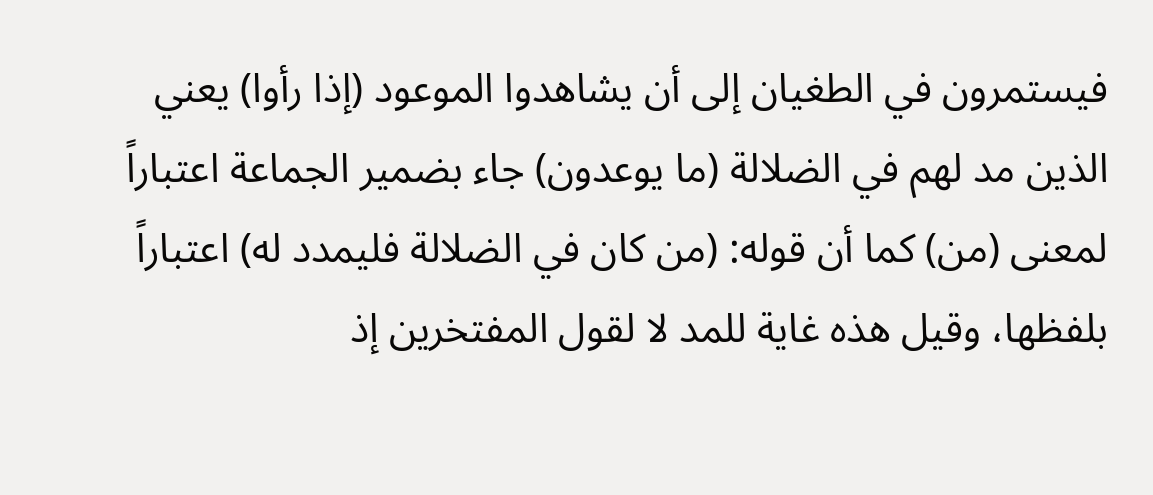فيستمرون في الطغيان إلى أن يشاهدوا الموعود (إذا رأوا) يعني الذين مد لهم في الضلالة (ما يوعدون) جاء بضمير الجماعة اعتباراً لمعنى (من) كما أن قوله: (من كان في الضلالة فليمدد له) اعتباراً بلفظها، وقيل هذه غاية للمد لا لقول المفتخرين إذ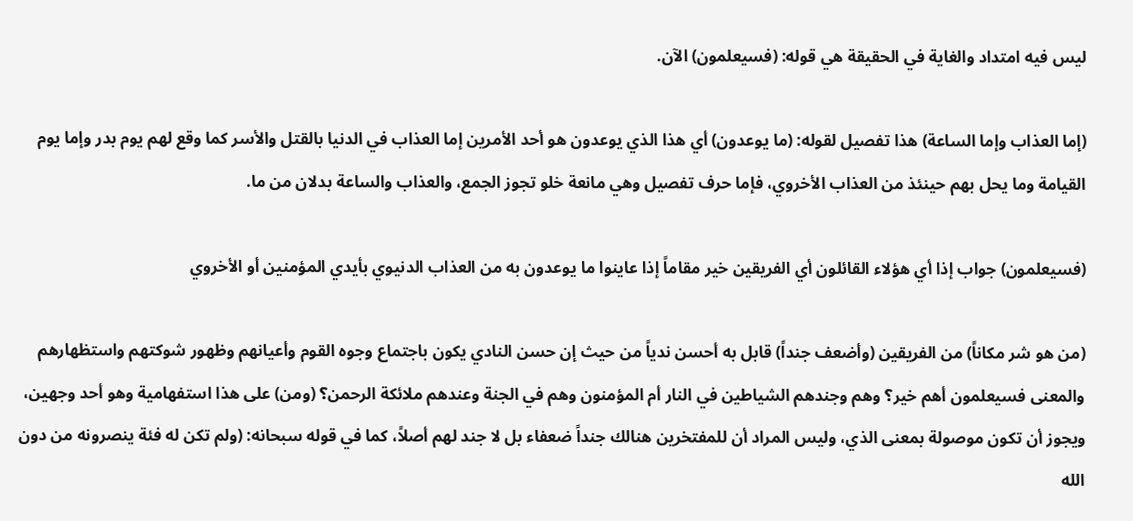ليس فيه امتداد والغاية في الحقيقة هي قوله: (فسيعلمون) الآن.

(إما العذاب وإما الساعة) هذا تفصيل لقوله: (ما يوعدون) أي هذا الذي يوعدون هو أحد الأمرين إما العذاب في الدنيا بالقتل والأسر كما وقع لهم يوم بدر وإما يوم القيامة وما يحل بهم حينئذ من العذاب الأخروي، فإما حرف تفصيل وهي مانعة خلو تجوز الجمع، والعذاب والساعة بدلان من ما.

(فسيعلمون) جواب إذا أي هؤلاء القائلون أي الفريقين خير مقاماً إذا عاينوا ما يوعدون به من العذاب الدنيوي بأيدي المؤمنين أو الأخروي

(من هو شر مكاناً) من الفريقين (وأضعف جنداً) قابل به أحسن ندياً من حيث إن حسن النادي يكون باجتماع وجوه القوم وأعيانهم وظهور شوكتهم واستظهارهم والمعنى فسيعلمون أهم خير؟ وهم وجندهم الشياطين في النار أم المؤمنون وهم في الجنة وعندهم ملائكة الرحمن؟ (ومن) على هذا استفهامية وهو أحد وجهين، ويجوز أن تكون موصولة بمعنى الذي، وليس المراد أن للمفتخرين هنالك جنداً ضعفاء بل لا جند لهم أصلاً، كما في قوله سبحانه: (ولم تكن له فئة ينصرونه من دون الله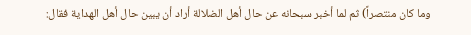وما كان منتصراً) ثم لما أخبر سبحانه عن حال أهل الضلالة أراد أن يبين حال أهل الهداية فقال: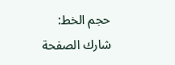حجم الخط:
شارك الصفحة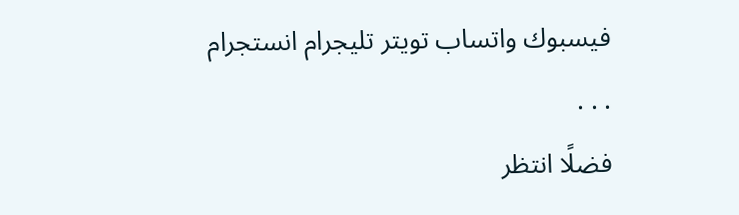فيسبوك واتساب تويتر تليجرام انستجرام
. . .
فضلًا انتظر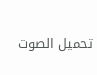تحميل الصوت